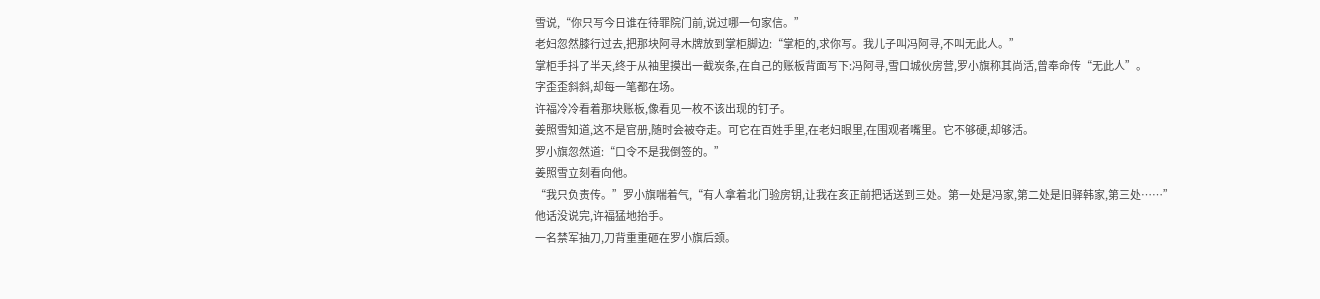雪说,“你只写今日谁在待罪院门前,说过哪一句家信。”
老妇忽然膝行过去,把那块阿寻木牌放到掌柜脚边:“掌柜的,求你写。我儿子叫冯阿寻,不叫无此人。”
掌柜手抖了半天,终于从袖里摸出一截炭条,在自己的账板背面写下:冯阿寻,雪口城伙房营,罗小旗称其尚活,曾奉命传“无此人”。
字歪歪斜斜,却每一笔都在场。
许福冷冷看着那块账板,像看见一枚不该出现的钉子。
姜照雪知道,这不是官册,随时会被夺走。可它在百姓手里,在老妇眼里,在围观者嘴里。它不够硬,却够活。
罗小旗忽然道:“口令不是我倒签的。”
姜照雪立刻看向他。
“我只负责传。”罗小旗喘着气,“有人拿着北门验房钥,让我在亥正前把话送到三处。第一处是冯家,第二处是旧驿韩家,第三处……”
他话没说完,许福猛地抬手。
一名禁军抽刀,刀背重重砸在罗小旗后颈。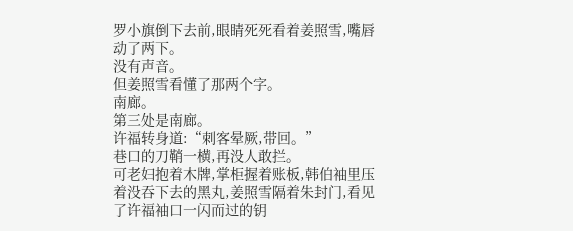罗小旗倒下去前,眼睛死死看着姜照雪,嘴唇动了两下。
没有声音。
但姜照雪看懂了那两个字。
南廊。
第三处是南廊。
许福转身道:“刺客晕厥,带回。”
巷口的刀鞘一横,再没人敢拦。
可老妇抱着木牌,掌柜握着账板,韩伯袖里压着没吞下去的黑丸,姜照雪隔着朱封门,看见了许福袖口一闪而过的钥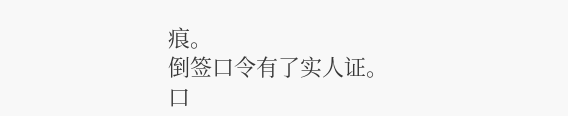痕。
倒签口令有了实人证。
口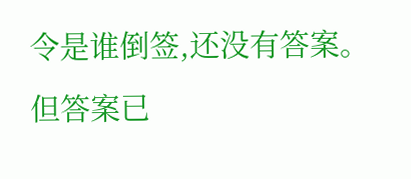令是谁倒签,还没有答案。
但答案已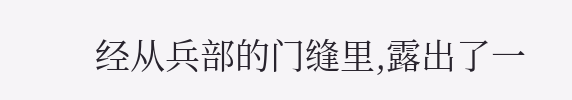经从兵部的门缝里,露出了一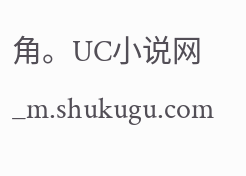角。UC小说网_m.shukugu.com